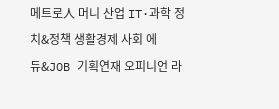메트로人 머니 산업 IT·과학 정치&정책 생활경제 사회 에듀&JOB 기획연재 오피니언 라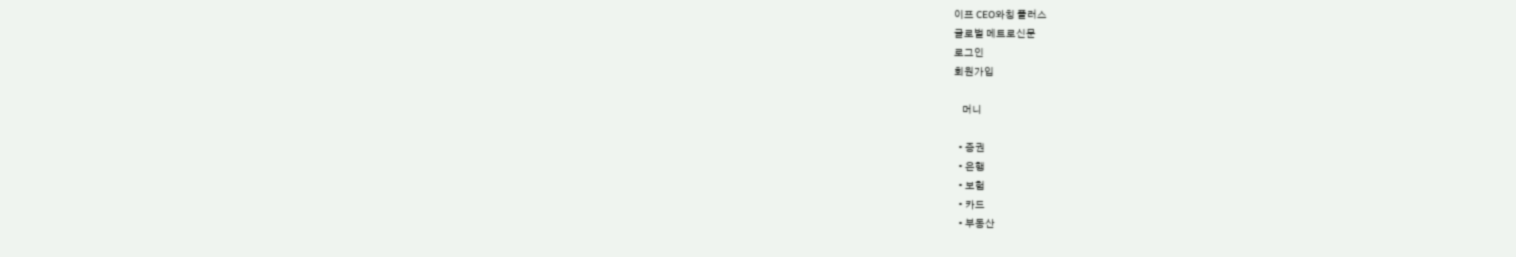이프 CEO와칭 플러스
글로벌 메트로신문
로그인
회원가입

    머니

  • 증권
  • 은행
  • 보험
  • 카드
  • 부동산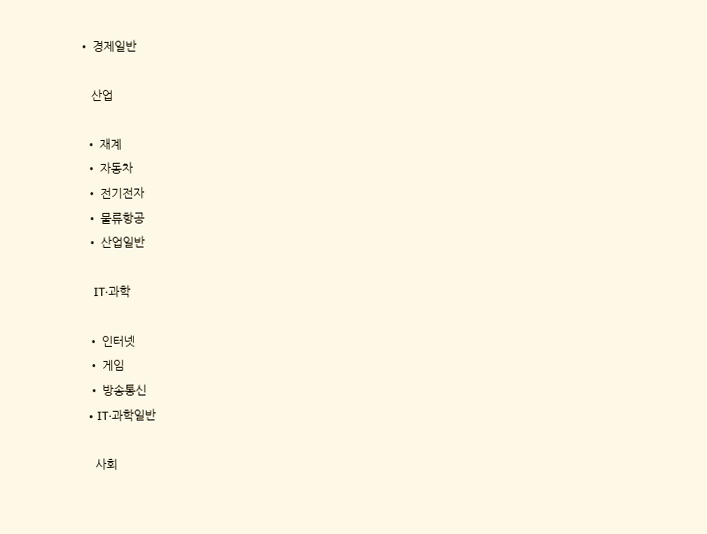• 경제일반

    산업

  • 재계
  • 자동차
  • 전기전자
  • 물류항공
  • 산업일반

    IT·과학

  • 인터넷
  • 게임
  • 방송통신
  • IT·과학일반

    사회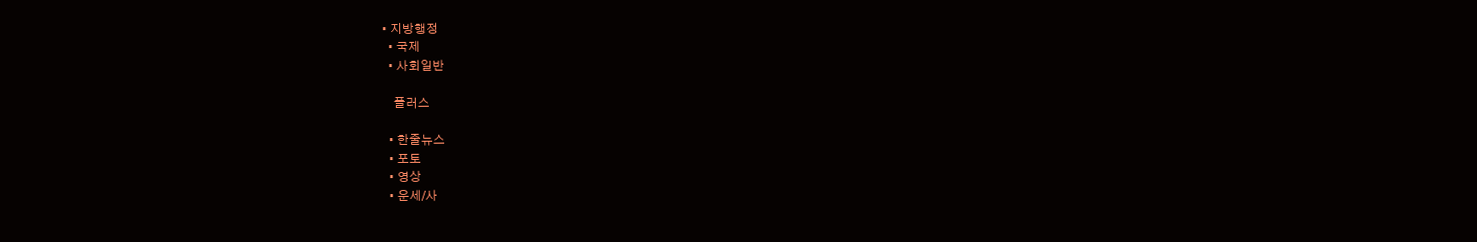• 지방행정
  • 국제
  • 사회일반

    플러스

  • 한줄뉴스
  • 포토
  • 영상
  • 운세/사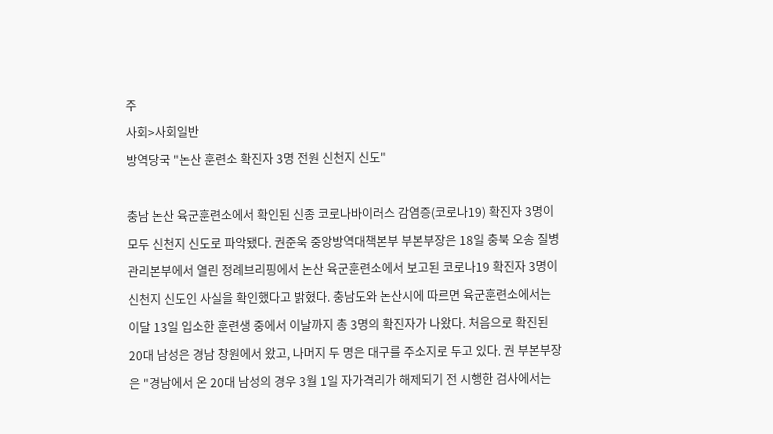주
사회>사회일반
방역당국 "논산 훈련소 확진자 3명 전원 신천지 신도"

충남 논산 육군훈련소에서 확인된 신종 코로나바이러스 감염증(코로나19) 확진자 3명이 모두 신천지 신도로 파악됐다. 권준욱 중앙방역대책본부 부본부장은 18일 충북 오송 질병관리본부에서 열린 정례브리핑에서 논산 육군훈련소에서 보고된 코로나19 확진자 3명이 신천지 신도인 사실을 확인했다고 밝혔다. 충남도와 논산시에 따르면 육군훈련소에서는 이달 13일 입소한 훈련생 중에서 이날까지 총 3명의 확진자가 나왔다. 처음으로 확진된 20대 남성은 경남 창원에서 왔고, 나머지 두 명은 대구를 주소지로 두고 있다. 권 부본부장은 "경남에서 온 20대 남성의 경우 3월 1일 자가격리가 해제되기 전 시행한 검사에서는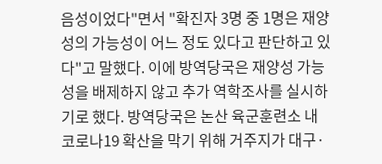음성이었다"면서 "확진자 3명 중 1명은 재양성의 가능성이 어느 정도 있다고 판단하고 있다"고 말했다. 이에 방역당국은 재양성 가능성을 배제하지 않고 추가 역학조사를 실시하기로 했다. 방역당국은 논산 육군훈련소 내 코로나19 확산을 막기 위해 거주지가 대구·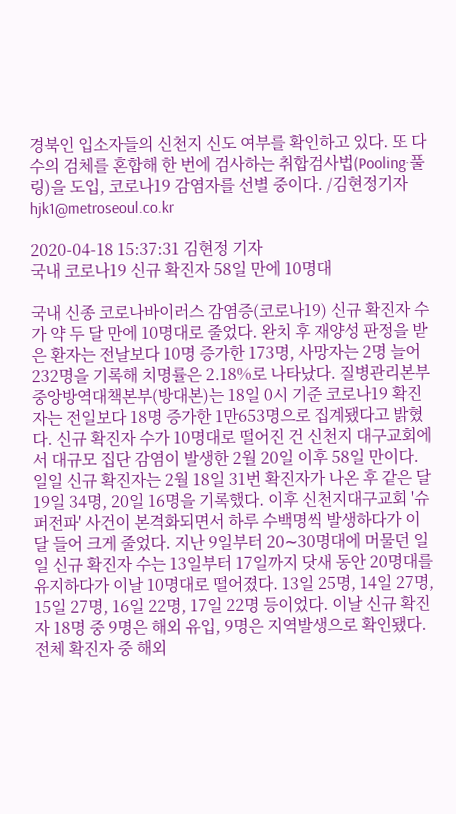경북인 입소자들의 신천지 신도 여부를 확인하고 있다. 또 다수의 검체를 혼합해 한 번에 검사하는 취합검사법(Pooling·풀링)을 도입, 코로나19 감염자를 선별 중이다. /김현정기자 hjk1@metroseoul.co.kr

2020-04-18 15:37:31 김현정 기자
국내 코로나19 신규 확진자 58일 만에 10명대

국내 신종 코로나바이러스 감염증(코로나19) 신규 확진자 수가 약 두 달 만에 10명대로 줄었다. 완치 후 재양성 판정을 받은 환자는 전날보다 10명 증가한 173명, 사망자는 2명 늘어 232명을 기록해 치명률은 2.18%로 나타났다. 질병관리본부 중앙방역대책본부(방대본)는 18일 0시 기준 코로나19 확진자는 전일보다 18명 증가한 1만653명으로 집계됐다고 밝혔다. 신규 확진자 수가 10명대로 떨어진 건 신천지 대구교회에서 대규모 집단 감염이 발생한 2월 20일 이후 58일 만이다. 일일 신규 확진자는 2월 18일 31번 확진자가 나온 후 같은 달 19일 34명, 20일 16명을 기록했다. 이후 신천지대구교회 '슈퍼전파' 사건이 본격화되면서 하루 수백명씩 발생하다가 이달 들어 크게 줄었다. 지난 9일부터 20∼30명대에 머물던 일일 신규 확진자 수는 13일부터 17일까지 닷새 동안 20명대를 유지하다가 이날 10명대로 떨어졌다. 13일 25명, 14일 27명, 15일 27명, 16일 22명, 17일 22명 등이었다. 이날 신규 확진자 18명 중 9명은 해외 유입, 9명은 지역발생으로 확인됐다. 전체 확진자 중 해외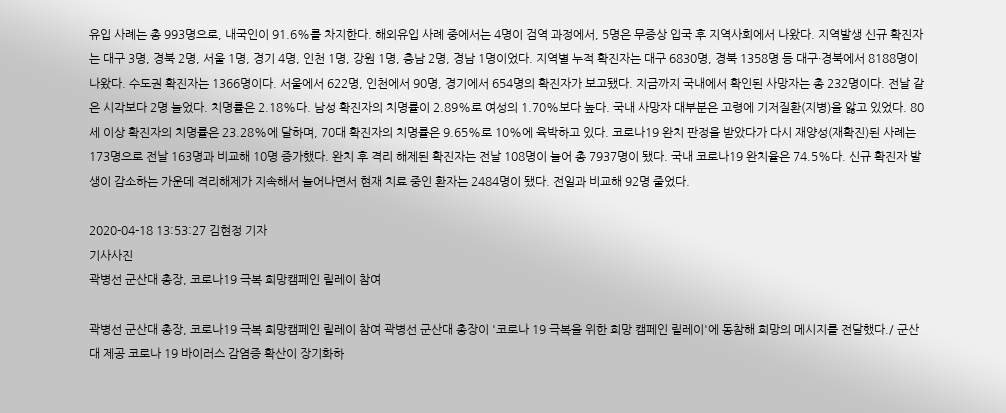유입 사례는 총 993명으로, 내국인이 91.6%를 차지한다. 해외유입 사례 중에서는 4명이 검역 과정에서, 5명은 무증상 입국 후 지역사회에서 나왔다. 지역발생 신규 확진자는 대구 3명, 경북 2명, 서울 1명, 경기 4명, 인천 1명, 강원 1명, 충남 2명, 경남 1명이었다. 지역별 누적 확진자는 대구 6830명, 경북 1358명 등 대구·경북에서 8188명이 나왔다. 수도권 확진자는 1366명이다. 서울에서 622명, 인천에서 90명, 경기에서 654명의 확진자가 보고됐다. 지금까지 국내에서 확인된 사망자는 총 232명이다. 전날 같은 시각보다 2명 늘었다. 치명률은 2.18%다. 남성 확진자의 치명률이 2.89%로 여성의 1.70%보다 높다. 국내 사망자 대부분은 고령에 기저질환(지병)을 앓고 있었다. 80세 이상 확진자의 치명률은 23.28%에 달하며, 70대 확진자의 치명률은 9.65%로 10%에 육박하고 있다. 코로나19 완치 판정을 받았다가 다시 재양성(재확진)된 사례는 173명으로 전날 163명과 비교해 10명 증가했다. 완치 후 격리 해제된 확진자는 전날 108명이 늘어 총 7937명이 됐다. 국내 코로나19 완치율은 74.5%다. 신규 확진자 발생이 감소하는 가운데 격리해제가 지속해서 늘어나면서 현재 치료 중인 환자는 2484명이 됐다. 전일과 비교해 92명 줄었다.

2020-04-18 13:53:27 김현정 기자
기사사진
곽병선 군산대 총장, 코로나19 극복 희망캠페인 릴레이 참여

곽병선 군산대 총장, 코로나19 극복 희망캠페인 릴레이 참여 곽병선 군산대 총장이 '코로나 19 극복을 위한 희망 캠페인 릴레이'에 동참해 희망의 메시지를 전달했다./ 군산대 제공 코로나 19 바이러스 감염증 확산이 장기화하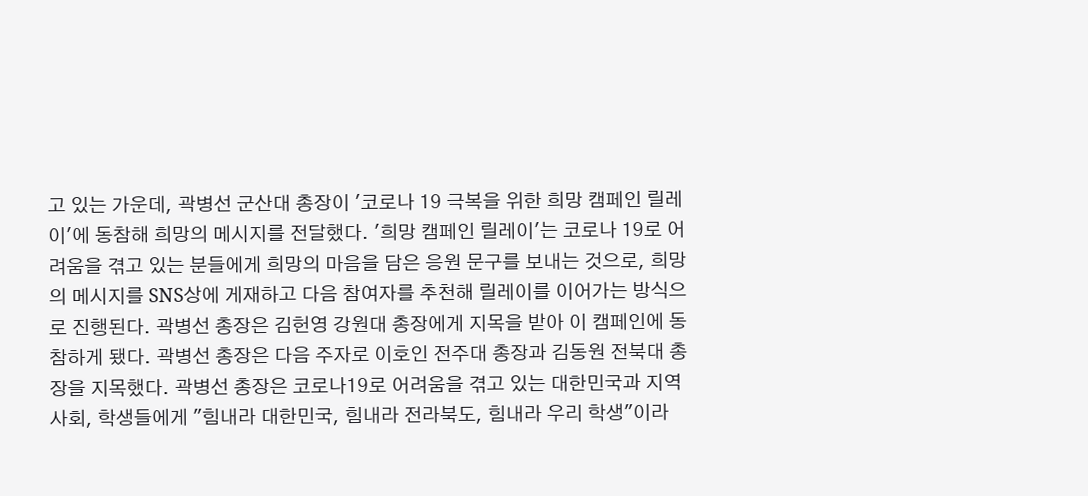고 있는 가운데, 곽병선 군산대 총장이 '코로나 19 극복을 위한 희망 캠페인 릴레이'에 동참해 희망의 메시지를 전달했다. '희망 캠페인 릴레이'는 코로나 19로 어려움을 겪고 있는 분들에게 희망의 마음을 담은 응원 문구를 보내는 것으로, 희망의 메시지를 SNS상에 게재하고 다음 참여자를 추천해 릴레이를 이어가는 방식으로 진행된다. 곽병선 총장은 김헌영 강원대 총장에게 지목을 받아 이 캠페인에 동참하게 됐다. 곽병선 총장은 다음 주자로 이호인 전주대 총장과 김동원 전북대 총장을 지목했다. 곽병선 총장은 코로나19로 어려움을 겪고 있는 대한민국과 지역사회, 학생들에게 "힘내라 대한민국, 힘내라 전라북도, 힘내라 우리 학생"이라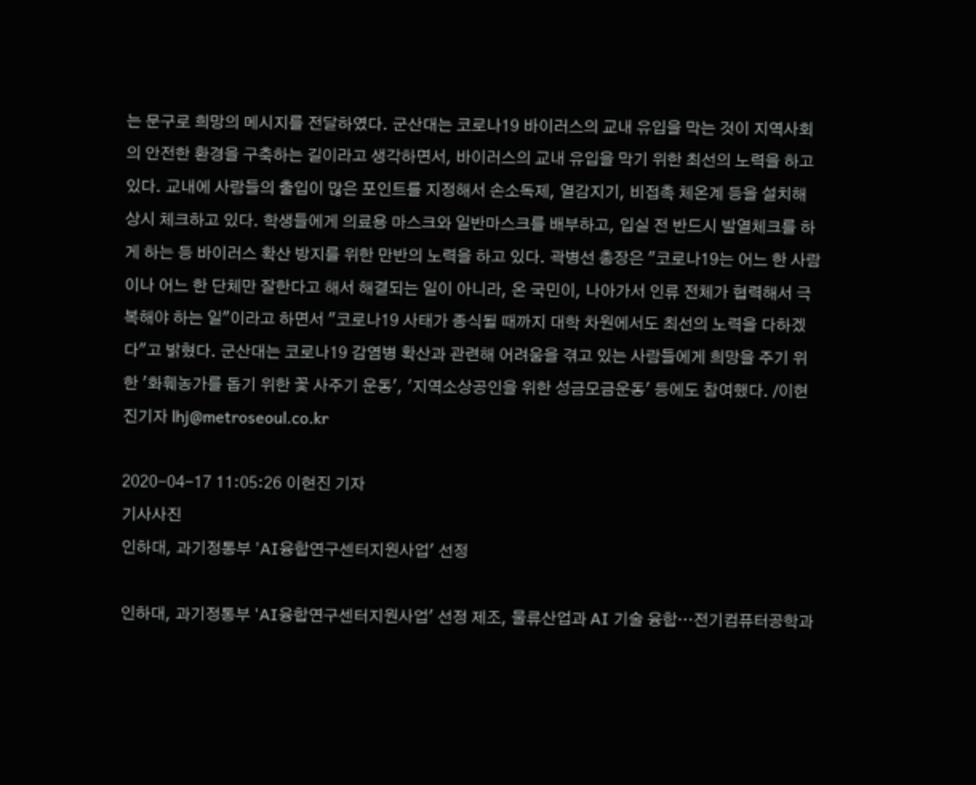는 문구로 희망의 메시지를 전달하였다. 군산대는 코로나19 바이러스의 교내 유입을 막는 것이 지역사회의 안전한 환경을 구축하는 길이라고 생각하면서, 바이러스의 교내 유입을 막기 위한 최선의 노력을 하고 있다. 교내에 사람들의 출입이 많은 포인트를 지정해서 손소독제, 열감지기, 비접촉 체온계 등을 설치해 상시 체크하고 있다. 학생들에게 의료용 마스크와 일반마스크를 배부하고, 입실 전 반드시 발열체크를 하게 하는 등 바이러스 확산 방지를 위한 만반의 노력을 하고 있다. 곽병선 총장은 "코로나19는 어느 한 사람이나 어느 한 단체만 잘한다고 해서 해결되는 일이 아니라, 온 국민이, 나아가서 인류 전체가 협력해서 극복해야 하는 일"이라고 하면서 "코로나19 사태가 종식될 때까지 대학 차원에서도 최선의 노력을 다하겠다"고 밝혔다. 군산대는 코로나19 감염병 확산과 관련해 어려움을 겪고 있는 사람들에게 희망을 주기 위한 '화훼농가를 돕기 위한 꽃 사주기 운동', '지역소상공인을 위한 성금모금운동' 등에도 참여했다. /이현진기자 lhj@metroseoul.co.kr

2020-04-17 11:05:26 이현진 기자
기사사진
인하대, 과기정통부 'AI융합연구센터지원사업' 선정

인하대, 과기정통부 'AI융합연구센터지원사업' 선정 제조, 물류산업과 AI 기술 융합…전기컴퓨터공학과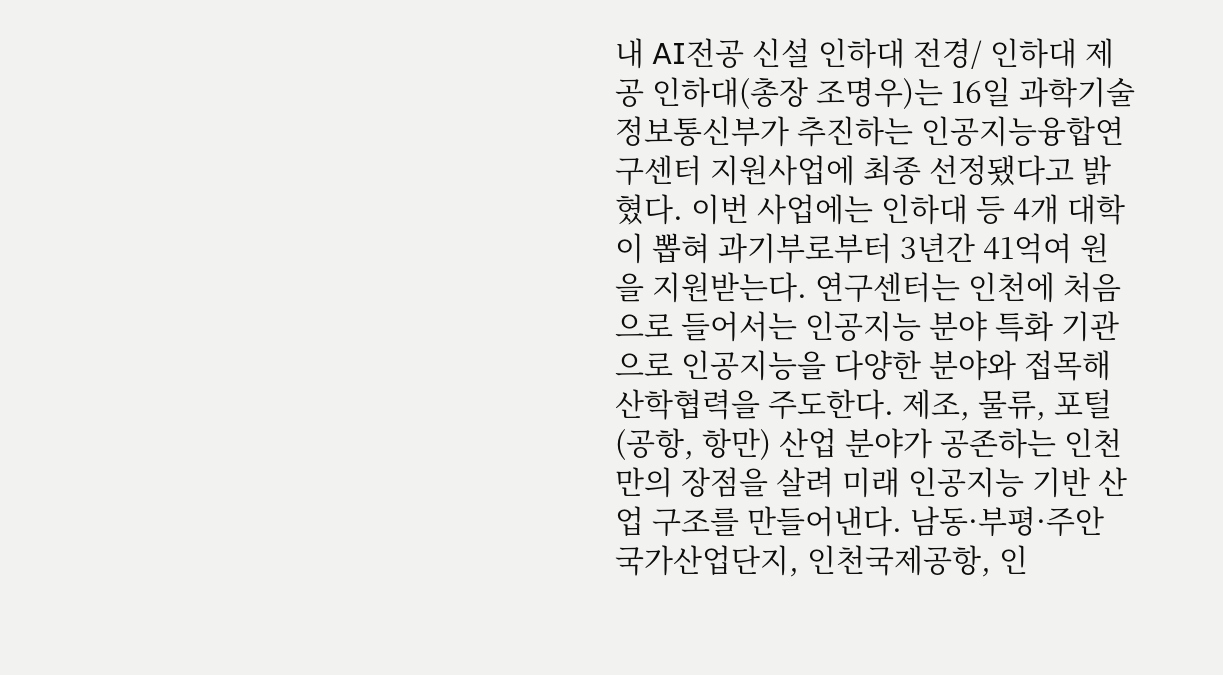내 AI전공 신설 인하대 전경/ 인하대 제공 인하대(총장 조명우)는 16일 과학기술정보통신부가 추진하는 인공지능융합연구센터 지원사업에 최종 선정됐다고 밝혔다. 이번 사업에는 인하대 등 4개 대학이 뽑혀 과기부로부터 3년간 41억여 원을 지원받는다. 연구센터는 인천에 처음으로 들어서는 인공지능 분야 특화 기관으로 인공지능을 다양한 분야와 접목해 산학협력을 주도한다. 제조, 물류, 포털(공항, 항만) 산업 분야가 공존하는 인천만의 장점을 살려 미래 인공지능 기반 산업 구조를 만들어낸다. 남동·부평·주안 국가산업단지, 인천국제공항, 인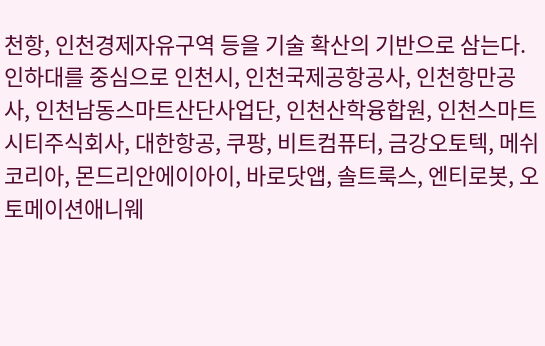천항, 인천경제자유구역 등을 기술 확산의 기반으로 삼는다. 인하대를 중심으로 인천시, 인천국제공항공사, 인천항만공사, 인천남동스마트산단사업단, 인천산학융합원, 인천스마트시티주식회사, 대한항공, 쿠팡, 비트컴퓨터, 금강오토텍, 메쉬코리아, 몬드리안에이아이, 바로닷앱, 솔트룩스, 엔티로봇, 오토메이션애니웨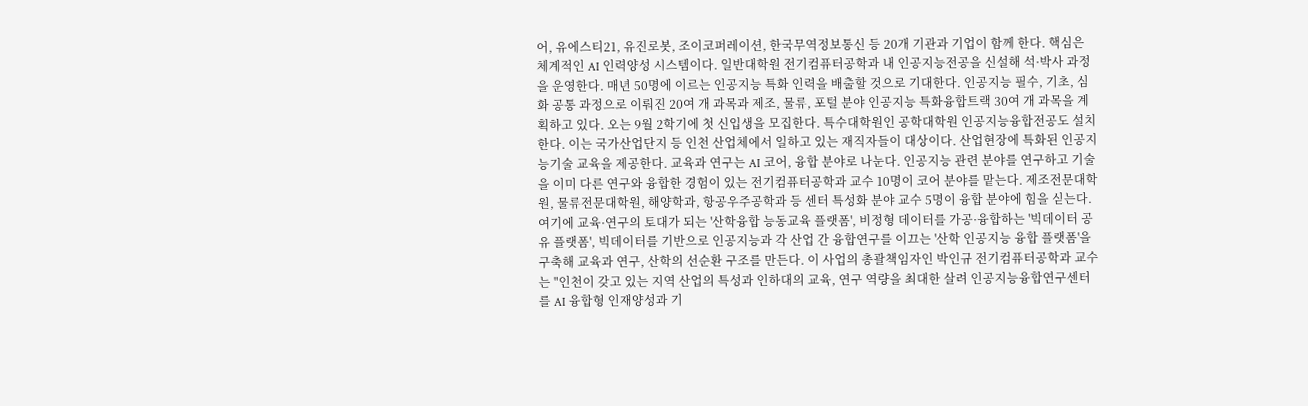어, 유에스티21, 유진로봇, 조이코퍼레이션, 한국무역정보통신 등 20개 기관과 기업이 함께 한다. 핵심은 체계적인 AI 인력양성 시스템이다. 일반대학원 전기컴퓨터공학과 내 인공지능전공을 신설해 석·박사 과정을 운영한다. 매년 50명에 이르는 인공지능 특화 인력을 배출할 것으로 기대한다. 인공지능 필수, 기초, 심화 공통 과정으로 이뤄진 20여 개 과목과 제조, 물류, 포털 분야 인공지능 특화융합트랙 30여 개 과목을 계획하고 있다. 오는 9월 2학기에 첫 신입생을 모집한다. 특수대학원인 공학대학원 인공지능융합전공도 설치한다. 이는 국가산업단지 등 인천 산업체에서 일하고 있는 재직자들이 대상이다. 산업현장에 특화된 인공지능기술 교육을 제공한다. 교육과 연구는 AI 코어, 융합 분야로 나눈다. 인공지능 관련 분야를 연구하고 기술을 이미 다른 연구와 융합한 경험이 있는 전기컴퓨터공학과 교수 10명이 코어 분야를 맡는다. 제조전문대학원, 물류전문대학원, 해양학과, 항공우주공학과 등 센터 특성화 분야 교수 5명이 융합 분야에 힘을 싣는다. 여기에 교육·연구의 토대가 되는 '산학융합 능동교육 플랫폼', 비정형 데이터를 가공·융합하는 '빅데이터 공유 플랫폼', 빅데이터를 기반으로 인공지능과 각 산업 간 융합연구를 이끄는 '산학 인공지능 융합 플랫폼'을 구축해 교육과 연구, 산학의 선순환 구조를 만든다. 이 사업의 총괄책임자인 박인규 전기컴퓨터공학과 교수는 "인천이 갖고 있는 지역 산업의 특성과 인하대의 교육, 연구 역량을 최대한 살려 인공지능융합연구센터를 AI 융합형 인재양성과 기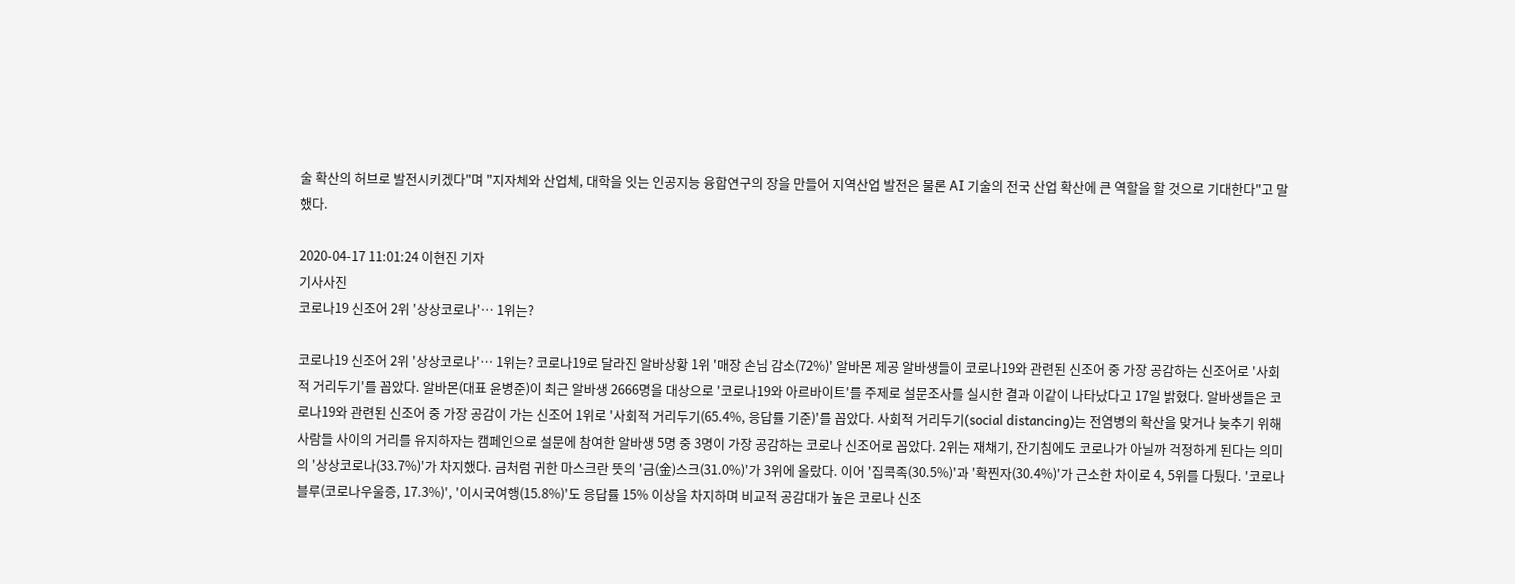술 확산의 허브로 발전시키겠다"며 "지자체와 산업체, 대학을 잇는 인공지능 융합연구의 장을 만들어 지역산업 발전은 물론 AI 기술의 전국 산업 확산에 큰 역할을 할 것으로 기대한다"고 말했다.

2020-04-17 11:01:24 이현진 기자
기사사진
코로나19 신조어 2위 '상상코로나'… 1위는?

코로나19 신조어 2위 '상상코로나'… 1위는? 코로나19로 달라진 알바상황 1위 '매장 손님 감소(72%)' 알바몬 제공 알바생들이 코로나19와 관련된 신조어 중 가장 공감하는 신조어로 '사회적 거리두기'를 꼽았다. 알바몬(대표 윤병준)이 최근 알바생 2666명을 대상으로 '코로나19와 아르바이트'를 주제로 설문조사를 실시한 결과 이같이 나타났다고 17일 밝혔다. 알바생들은 코로나19와 관련된 신조어 중 가장 공감이 가는 신조어 1위로 '사회적 거리두기(65.4%, 응답률 기준)'를 꼽았다. 사회적 거리두기(social distancing)는 전염병의 확산을 맞거나 늦추기 위해 사람들 사이의 거리를 유지하자는 캠페인으로 설문에 참여한 알바생 5명 중 3명이 가장 공감하는 코로나 신조어로 꼽았다. 2위는 재채기, 잔기침에도 코로나가 아닐까 걱정하게 된다는 의미의 '상상코로나(33.7%)'가 차지했다. 금처럼 귀한 마스크란 뜻의 '금(金)스크(31.0%)'가 3위에 올랐다. 이어 '집콕족(30.5%)'과 '확찐자(30.4%)'가 근소한 차이로 4, 5위를 다퉜다. '코로나블루(코로나우울증, 17.3%)', '이시국여행(15.8%)'도 응답률 15% 이상을 차지하며 비교적 공감대가 높은 코로나 신조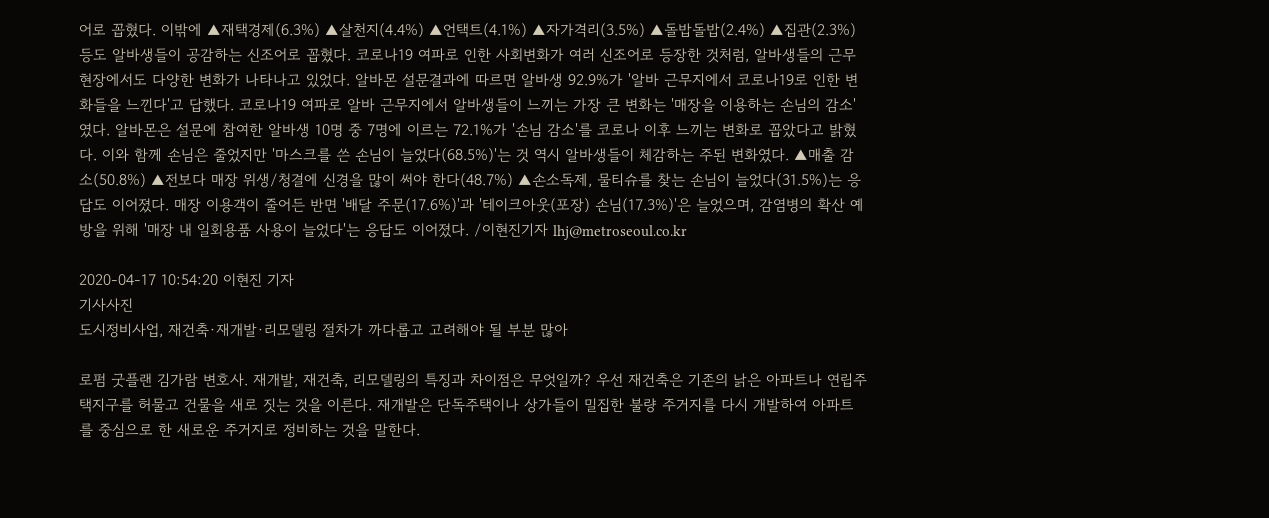어로 꼽혔다. 이밖에 ▲재택경제(6.3%) ▲살천지(4.4%) ▲언택트(4.1%) ▲자가격리(3.5%) ▲돌밥돌밥(2.4%) ▲집관(2.3%) 등도 알바생들이 공감하는 신조어로 꼽혔다. 코로나19 여파로 인한 사회변화가 여러 신조어로 등장한 것처럼, 알바생들의 근무 현장에서도 다양한 변화가 나타나고 있었다. 알바몬 설문결과에 따르면 알바생 92.9%가 '알바 근무지에서 코로나19로 인한 변화들을 느낀다'고 답했다. 코로나19 여파로 알바 근무지에서 알바생들이 느끼는 가장 큰 변화는 '매장을 이용하는 손님의 감소'였다. 알바몬은 설문에 참여한 알바생 10명 중 7명에 이르는 72.1%가 '손님 감소'를 코로나 이후 느끼는 변화로 꼽았다고 밝혔다. 이와 함께 손님은 줄었지만 '마스크를 쓴 손님이 늘었다(68.5%)'는 것 역시 알바생들이 체감하는 주된 변화였다. ▲매출 감소(50.8%) ▲전보다 매장 위생/청결에 신경을 많이 써야 한다(48.7%) ▲손소독제, 물티슈를 찾는 손님이 늘었다(31.5%)는 응답도 이어졌다. 매장 이용객이 줄어든 반면 '배달 주문(17.6%)'과 '테이크아웃(포장) 손님(17.3%)'은 늘었으며, 감염병의 확산 예방을 위해 '매장 내 일회용품 사용이 늘었다'는 응답도 이어졌다. /이현진기자 lhj@metroseoul.co.kr

2020-04-17 10:54:20 이현진 기자
기사사진
도시정비사업, 재건축·재개발·리모델링 절차가 까다롭고 고려해야 될 부분 많아

로펌 굿플랜 김가람 변호사. 재개발, 재건축, 리모델링의 특징과 차이점은 무엇일까? 우선 재건축은 기존의 낡은 아파트나 연립주택지구를 허물고 건물을 새로 짓는 것을 이른다. 재개발은 단독주택이나 상가들이 밀집한 불량 주거지를 다시 개발하여 아파트를 중심으로 한 새로운 주거지로 정비하는 것을 말한다.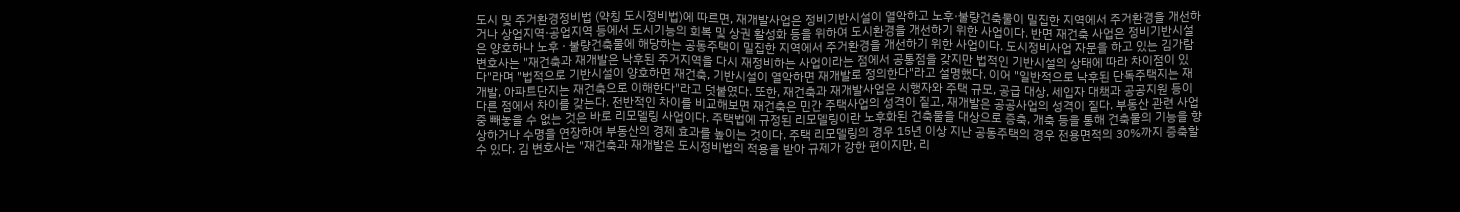도시 및 주거환경정비법 (약칭 도시정비법)에 따르면, 재개발사업은 정비기반시설이 열악하고 노후·불량건축물이 밀집한 지역에서 주거환경을 개선하거나 상업지역·공업지역 등에서 도시기능의 회복 및 상권 활성화 등을 위하여 도시환경을 개선하기 위한 사업이다. 반면 재건축 사업은 정비기반시설은 양호하나 노후 · 불량건축물에 해당하는 공동주택이 밀집한 지역에서 주거환경을 개선하기 위한 사업이다. 도시정비사업 자문을 하고 있는 김가람 변호사는 "재건축과 재개발은 낙후된 주거지역을 다시 재정비하는 사업이라는 점에서 공통점을 갖지만 법적인 기반시설의 상태에 따라 차이점이 있다"라며 "법적으로 기반시설이 양호하면 재건축, 기반시설이 열악하면 재개발로 정의한다"라고 설명했다. 이어 "일반적으로 낙후된 단독주택지는 재개발, 아파트단지는 재건축으로 이해한다"라고 덧붙였다. 또한, 재건축과 재개발사업은 시행자와 주택 규모, 공급 대상, 세입자 대책과 공공지원 등이 다른 점에서 차이를 갖는다. 전반적인 차이를 비교해보면 재건축은 민간 주택사업의 성격이 짙고, 재개발은 공공사업의 성격이 짙다. 부동산 관련 사업 중 빼놓을 수 없는 것은 바로 리모델링 사업이다. 주택법에 규정된 리모델링이란 노후화된 건축물을 대상으로 증축, 개축 등을 통해 건축물의 기능을 향상하거나 수명을 연장하여 부동산의 경제 효과를 높이는 것이다. 주택 리모델링의 경우 15년 이상 지난 공동주택의 경우 전용면적의 30%까지 증축할 수 있다. 김 변호사는 "재건축과 재개발은 도시정비법의 적용을 받아 규제가 강한 편이지만, 리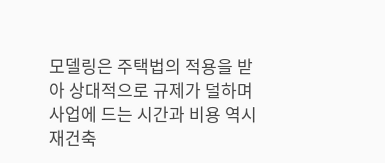모델링은 주택법의 적용을 받아 상대적으로 규제가 덜하며 사업에 드는 시간과 비용 역시 재건축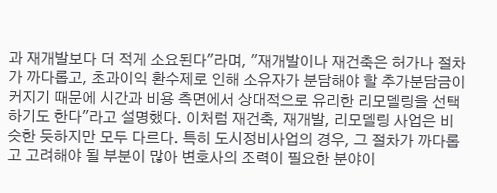과 재개발보다 더 적게 소요된다"라며, "재개발이나 재건축은 허가나 절차가 까다롭고, 초과이익 환수제로 인해 소유자가 분담해야 할 추가분담금이 커지기 때문에 시간과 비용 측면에서 상대적으로 유리한 리모델링을 선택하기도 한다"라고 설명했다. 이처럼 재건축, 재개발, 리모델링 사업은 비슷한 듯하지만 모두 다르다. 특히 도시정비사업의 경우, 그 절차가 까다롭고 고려해야 될 부분이 많아 변호사의 조력이 필요한 분야이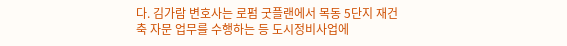다. 김가람 변호사는 로펌 굿플랜에서 목동 5단지 재건축 자문 업무를 수행하는 등 도시정비사업에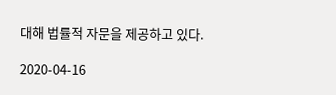대해 법률적 자문을 제공하고 있다.

2020-04-16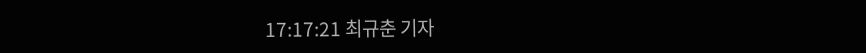17:17:21 최규춘 기자